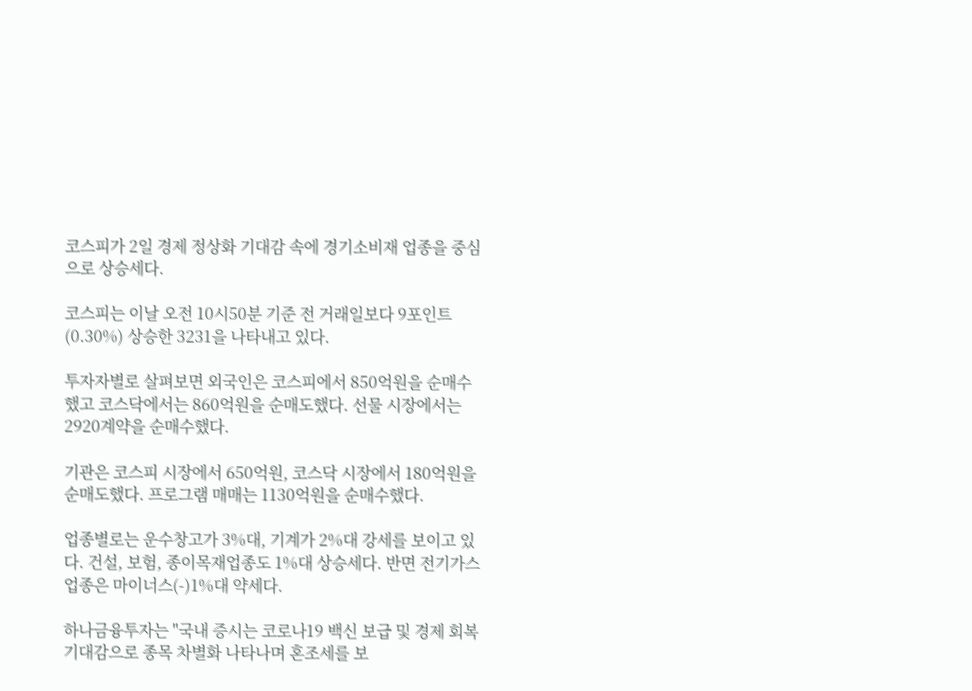코스피가 2일 경제 정상화 기대감 속에 경기소비재 업종을 중심으로 상승세다.

코스피는 이날 오전 10시50분 기준 전 거래일보다 9포인트(0.30%) 상승한 3231을 나타내고 있다.

투자자별로 살펴보면 외국인은 코스피에서 850억원을 순매수했고 코스닥에서는 860억원을 순매도했다. 선물 시장에서는 2920계약을 순매수했다.

기관은 코스피 시장에서 650억원, 코스닥 시장에서 180억원을 순매도했다. 프로그램 매매는 1130억원을 순매수했다.

업종별로는 운수창고가 3%대, 기계가 2%대 강세를 보이고 있다. 건설, 보험, 종이목재업종도 1%대 상승세다. 반면 전기가스업종은 마이너스(-)1%대 약세다.

하나금융투자는 "국내 증시는 코로나19 백신 보급 및 경제 회복 기대감으로 종목 차별화 나타나며 혼조세를 보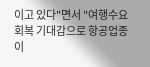이고 있다"면서 "여행수요 회복 기대감으로 항공업종이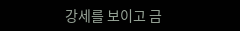강세를 보이고 금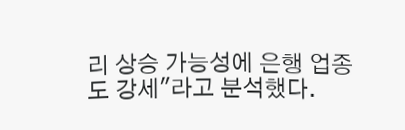리 상승 가능성에 은행 업종도 강세"라고 분석했다.